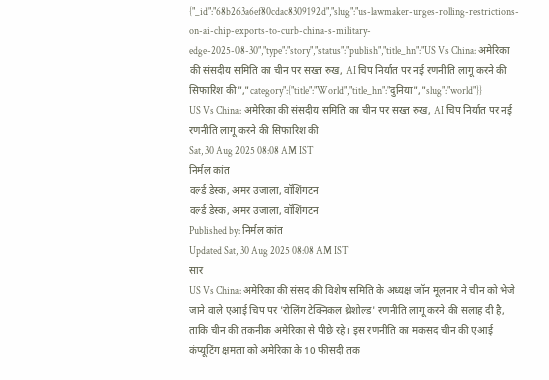{"_id":"68b263a6ef80cdac8309192d","slug":"us-lawmaker-urges-rolling-restrictions-on-ai-chip-exports-to-curb-china-s-military-edge-2025-08-30","type":"story","status":"publish","title_hn":"US Vs China: अमेरिका की संसदीय समिति का चीन पर सख्त रुख, AI चिप निर्यात पर नई रणनीति लागू करने की सिफारिश की","category":{"title":"World","title_hn":"दुनिया","slug":"world"}}
US Vs China: अमेरिका की संसदीय समिति का चीन पर सख्त रुख, AI चिप निर्यात पर नई रणनीति लागू करने की सिफारिश की
Sat, 30 Aug 2025 08:08 AM IST
निर्मल कांत
वर्ल्ड डेस्क, अमर उजाला, वॉशिंगटन
वर्ल्ड डेस्क, अमर उजाला, वॉशिंगटन
Published by: निर्मल कांत
Updated Sat, 30 Aug 2025 08:08 AM IST
सार
US Vs China: अमेरिका की संसद की विशेष समिति के अध्यक्ष जॉन मूलनार ने चीन को भेजे जाने वाले एआई चिप पर 'रोलिंग टेक्निकल थ्रेशोल्ड' रणनीति लागू करने की सलाह दी है, ताकि चीन की तकनीक अमेरिका से पीछे रहे। इस रणनीति का मकसद चीन की एआई कंप्यूटिंग क्षमता को अमेरिका के 10 फीसदी तक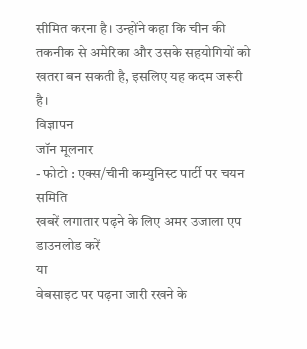सीमित करना है। उन्होंने कहा कि चीन की तकनीक से अमेरिका और उसके सहयोगियों को खतरा बन सकती है, इसलिए यह कदम जरूरी है।
विज्ञापन
जॉन मूलनार
- फोटो : एक्स/चीनी कम्युनिस्ट पार्टी पर चयन समिति
खबरें लगातार पढ़ने के लिए अमर उजाला एप डाउनलोड करें
या
वेबसाइट पर पढ़ना जारी रखने के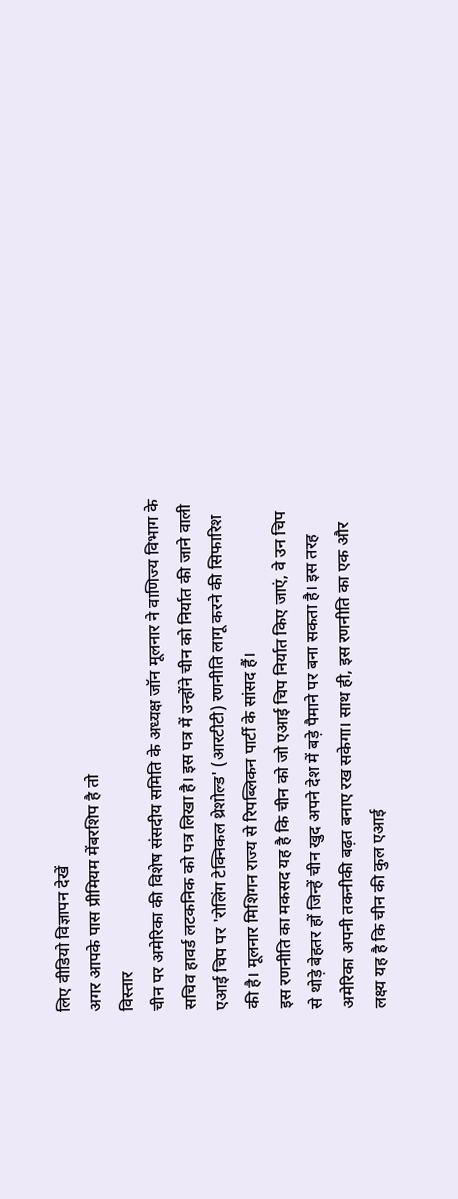लिए वीडियो विज्ञापन देखें
अगर आपके पास प्रीमियम मेंबरशिप है तो
विस्तार
चीन पर अमेरिका की विशेष संसदीय समिति के अध्यक्ष जॉन मूलनार ने वाणिज्य विभाग के सचिव हावर्ड लटकनिक को पत्र लिखा है। इस पत्र में उन्होंने चीन को निर्यात की जाने वाली एआई चिप पर 'रोलिंग टेक्निकल थ्रेशोल्ड' (आरटीटी) रणनीति लागू करने की सिफारिश की है। मूलनार मिशिगन राज्य से रिपब्लिकन पार्टी के सांसद हैं।
इस रणनीति का मकसद यह है कि चीन को जो एआई चिप निर्यात किए जाएं, वे उन चिप से थोड़े बेहतर हों जिन्हें चीन खुद अपने देश में बड़े पैमाने पर बना सकता है। इस तरह अमेरिका अपनी तकनीकी बढ़त बनाए रख सकेगा। साथ ही, इस रणनीति का एक और लक्ष्य यह है कि चीन की कुल एआई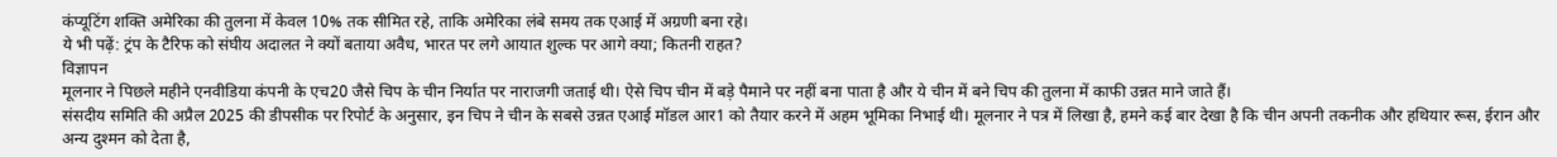कंप्यूटिंग शक्ति अमेरिका की तुलना में केवल 10% तक सीमित रहे, ताकि अमेरिका लंबे समय तक एआई में अग्रणी बना रहे।
ये भी पढ़ें: ट्रंप के टैरिफ को संघीय अदालत ने क्यों बताया अवैध, भारत पर लगे आयात शुल्क पर आगे क्या; कितनी राहत?
विज्ञापन
मूलनार ने पिछले महीने एनवीडिया कंपनी के एच20 जैसे चिप के चीन निर्यात पर नाराजगी जताई थी। ऐसे चिप चीन में बड़े पैमाने पर नहीं बना पाता है और ये चीन में बने चिप की तुलना में काफी उन्नत माने जाते हैं।
संसदीय समिति की अप्रैल 2025 की डीपसीक पर रिपोर्ट के अनुसार, इन चिप ने चीन के सबसे उन्नत एआई मॉडल आर1 को तैयार करने में अहम भूमिका निभाई थी। मूलनार ने पत्र में लिखा है, हमने कई बार देखा है कि चीन अपनी तकनीक और हथियार रूस, ईरान और अन्य दुश्मन को देता है,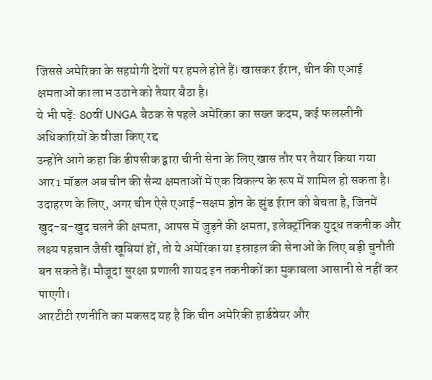जिससे अमेरिका के सहयोगी देशों पर हमले होते हैं। खासकर ईरान, चीन की एआई क्षमताओं का लाभ उठाने को तैयार बैठा है।
ये भी पढ़ें: 80वीं UNGA बैठक से पहले अमेरिका का सख्त कदम, कई फलस्तीनी अधिकारियों के वीजा किए रद्द
उन्होंने आगे कहा कि डीपसीक द्वारा चीनी सेना के लिए खास तौर पर तैयार किया गया आर1 मॉडल अब चीन की सैन्य क्षमताओं में एक विकल्प के रूप में शामिल हो सकता है। उदाहरण के लिए, अगर चीन ऐसे एआई-सक्षम ड्रोन के झुंड ईरान को बेचता है, जिनमें खुद-ब-खुद चलने की क्षमता, आपस में जुड़ने की क्षमता, इलेक्ट्रॉनिक युद्ध तकनीक और लक्ष्य पहचान जैसी खूबियां हों, तो ये अमेरिका या इस्राइल की सेनाओं के लिए बड़ी चुनौती बन सकते हैं। मौजूदा सुरक्षा प्रणाली शायद इन तकनीकों का मुकाबला आसानी से नहीं कर पाएगी।
आरटीटी रणनीति का मकसद यह है कि चीन अमेरिकी हार्डवेयर और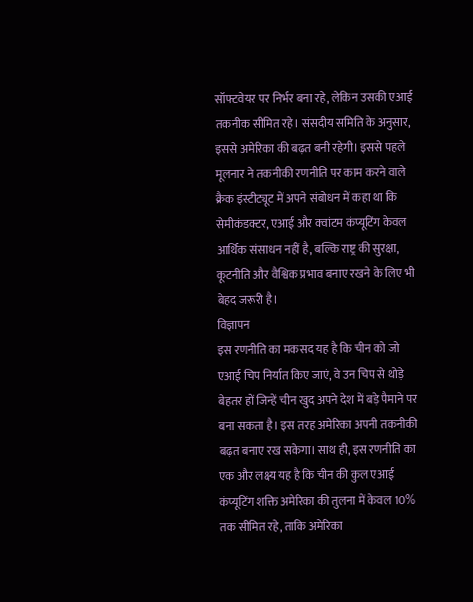सॉफ्टवेयर पर निर्भर बना रहे, लेकिन उसकी एआई तकनीक सीमित रहे। संसदीय समिति के अनुसार, इससे अमेरिका की बढ़त बनी रहेगी। इससे पहले मूलनार ने तकनीकी रणनीति पर काम करने वाले क्रैक इंस्टीट्यूट में अपने संबोधन में कहा था कि सेमीकंडक्टर, एआई और क्वांटम कंप्यूटिंग केवल आर्थिक संसाधन नहीं है, बल्कि राष्ट्र की सुरक्षा, कूटनीति और वैश्विक प्रभाव बनाए रखने के लिए भी बेहद जरूरी है।
विज्ञापन
इस रणनीति का मकसद यह है कि चीन को जो एआई चिप निर्यात किए जाएं, वे उन चिप से थोड़े बेहतर हों जिन्हें चीन खुद अपने देश में बड़े पैमाने पर बना सकता है। इस तरह अमेरिका अपनी तकनीकी बढ़त बनाए रख सकेगा। साथ ही, इस रणनीति का एक और लक्ष्य यह है कि चीन की कुल एआई कंप्यूटिंग शक्ति अमेरिका की तुलना में केवल 10% तक सीमित रहे, ताकि अमेरिका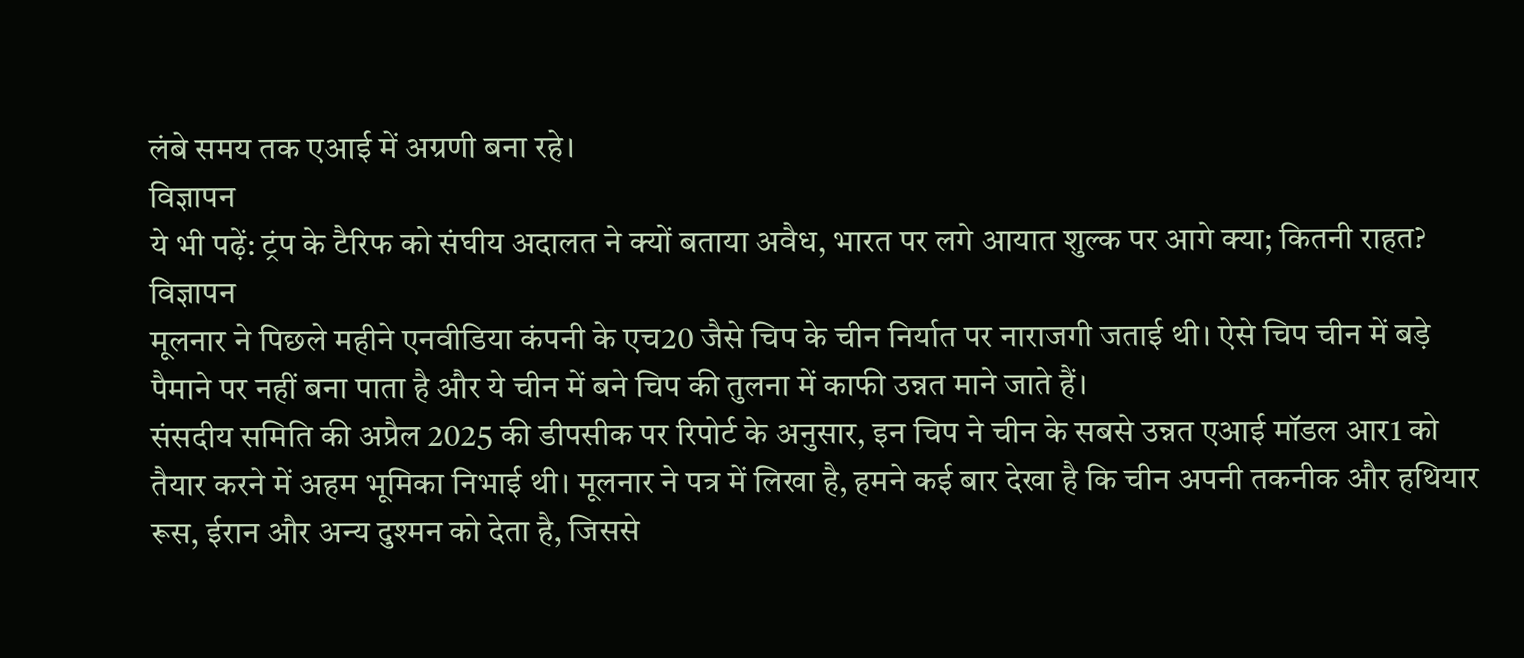लंबे समय तक एआई में अग्रणी बना रहे।
विज्ञापन
ये भी पढ़ें: ट्रंप के टैरिफ को संघीय अदालत ने क्यों बताया अवैध, भारत पर लगे आयात शुल्क पर आगे क्या; कितनी राहत?
विज्ञापन
मूलनार ने पिछले महीने एनवीडिया कंपनी के एच20 जैसे चिप के चीन निर्यात पर नाराजगी जताई थी। ऐसे चिप चीन में बड़े पैमाने पर नहीं बना पाता है और ये चीन में बने चिप की तुलना में काफी उन्नत माने जाते हैं।
संसदीय समिति की अप्रैल 2025 की डीपसीक पर रिपोर्ट के अनुसार, इन चिप ने चीन के सबसे उन्नत एआई मॉडल आर1 को तैयार करने में अहम भूमिका निभाई थी। मूलनार ने पत्र में लिखा है, हमने कई बार देखा है कि चीन अपनी तकनीक और हथियार रूस, ईरान और अन्य दुश्मन को देता है, जिससे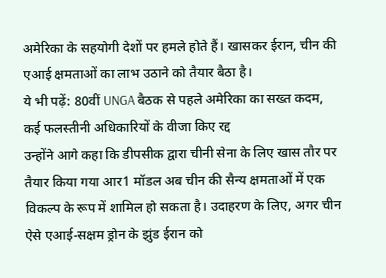अमेरिका के सहयोगी देशों पर हमले होते हैं। खासकर ईरान, चीन की एआई क्षमताओं का लाभ उठाने को तैयार बैठा है।
ये भी पढ़ें: 80वीं UNGA बैठक से पहले अमेरिका का सख्त कदम, कई फलस्तीनी अधिकारियों के वीजा किए रद्द
उन्होंने आगे कहा कि डीपसीक द्वारा चीनी सेना के लिए खास तौर पर तैयार किया गया आर1 मॉडल अब चीन की सैन्य क्षमताओं में एक विकल्प के रूप में शामिल हो सकता है। उदाहरण के लिए, अगर चीन ऐसे एआई-सक्षम ड्रोन के झुंड ईरान को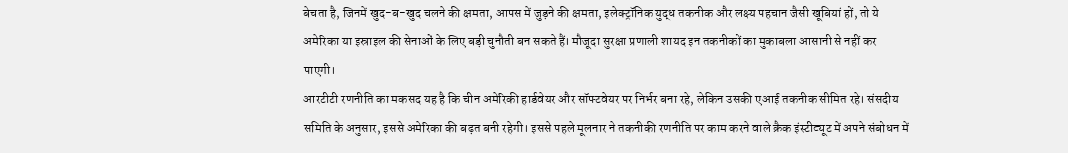बेचता है, जिनमें खुद-ब-खुद चलने की क्षमता, आपस में जुड़ने की क्षमता, इलेक्ट्रॉनिक युद्ध तकनीक और लक्ष्य पहचान जैसी खूबियां हों, तो ये अमेरिका या इस्राइल की सेनाओं के लिए बड़ी चुनौती बन सकते हैं। मौजूदा सुरक्षा प्रणाली शायद इन तकनीकों का मुकाबला आसानी से नहीं कर पाएगी।
आरटीटी रणनीति का मकसद यह है कि चीन अमेरिकी हार्डवेयर और सॉफ्टवेयर पर निर्भर बना रहे, लेकिन उसकी एआई तकनीक सीमित रहे। संसदीय समिति के अनुसार, इससे अमेरिका की बढ़त बनी रहेगी। इससे पहले मूलनार ने तकनीकी रणनीति पर काम करने वाले क्रैक इंस्टीट्यूट में अपने संबोधन में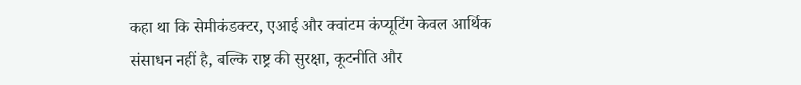कहा था कि सेमीकंडक्टर, एआई और क्वांटम कंप्यूटिंग केवल आर्थिक संसाधन नहीं है, बल्कि राष्ट्र की सुरक्षा, कूटनीति और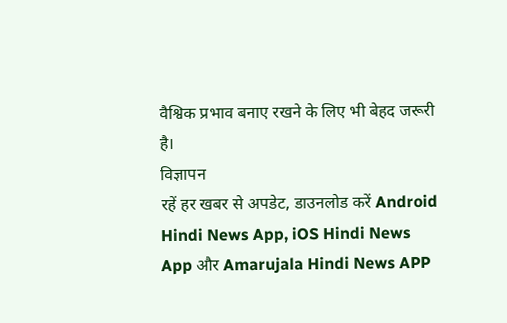वैश्विक प्रभाव बनाए रखने के लिए भी बेहद जरूरी है।
विज्ञापन
रहें हर खबर से अपडेट, डाउनलोड करें Android Hindi News App, iOS Hindi News App और Amarujala Hindi News APP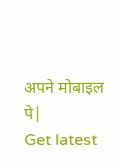अपने मोबाइल पे|
Get latest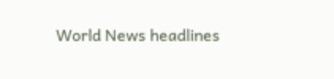World News headlines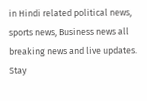in Hindi related political news, sports news, Business news all breaking news and live updates. Stay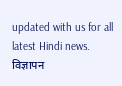updated with us for all latest Hindi news.
विज्ञापन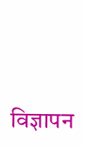विज्ञापन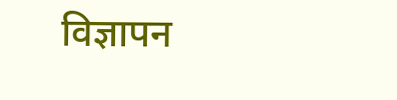विज्ञापन